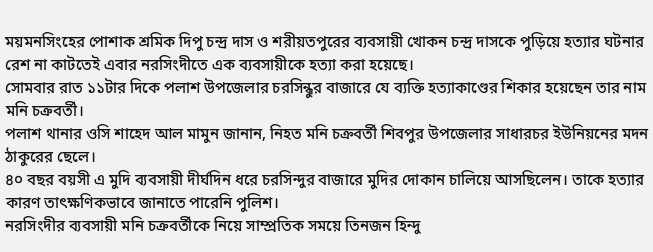ময়মনসিংহের পোশাক শ্রমিক দিপু চন্দ্র দাস ও শরীয়তপুরের ব্যবসায়ী খোকন চন্দ্র দাসকে পুড়িয়ে হত্যার ঘটনার রেশ না কাটতেই এবার নরসিংদীতে এক ব্যবসায়ীকে হত্যা করা হয়েছে।
সোমবার রাত ১১টার দিকে পলাশ উপজেলার চরসিন্ধুর বাজারে যে ব্যক্তি হত্যাকাণ্ডের শিকার হয়েছেন তার নাম মনি চক্রবর্তী।
পলাশ থানার ওসি শাহেদ আল মামুন জানান, নিহত মনি চক্রবর্তী শিবপুর উপজেলার সাধারচর ইউনিয়নের মদন ঠাকুরের ছেলে।
৪০ বছর বয়সী এ মুদি ব্যবসায়ী দীর্ঘদিন ধরে চরসিন্দুর বাজারে মুদির দোকান চালিয়ে আসছিলেন। তাকে হত্যার কারণ তাৎক্ষণিকভাবে জানাতে পারেনি পুলিশ।
নরসিংদীর ব্যবসায়ী মনি চক্রবর্তীকে নিয়ে সাম্প্রতিক সময়ে তিনজন হিন্দু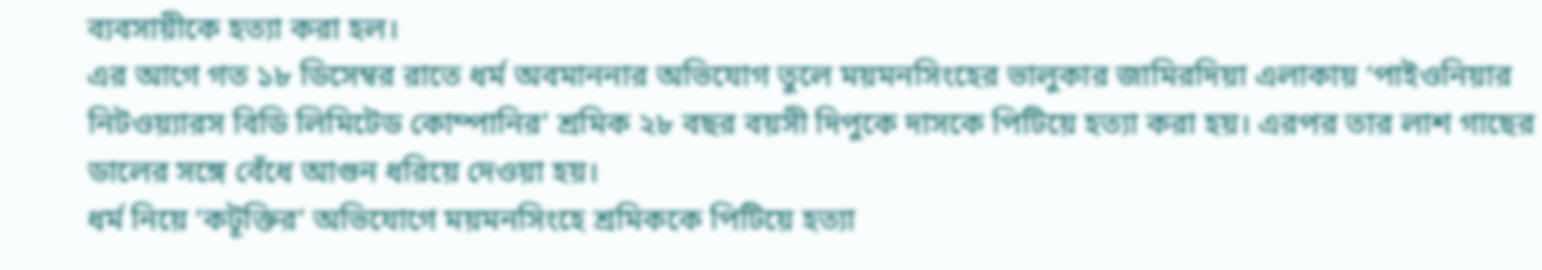ব্যবসায়ীকে হত্যা করা হল।
এর আগে গত ১৮ ডিসেম্বর রাতে ধর্ম অবমাননার অভিযোগ তুলে ময়মনসিংহের ভালুকার জামিরদিয়া এলাকায় ‘পাইওনিয়ার নিটওয়্যারস বিডি লিমিটেড কোম্পানির’ শ্রমিক ২৮ বছর বয়সী দিপুকে দাসকে পিটিয়ে হত্যা করা হয়। এরপর তার লাশ গাছের ডালের সঙ্গে বেঁধে আগুন ধরিয়ে দেওয়া হয়।
ধর্ম নিয়ে ‘কটূক্তির’ অভিযোগে ময়মনসিংহে শ্রমিককে পিটিয়ে হত্যা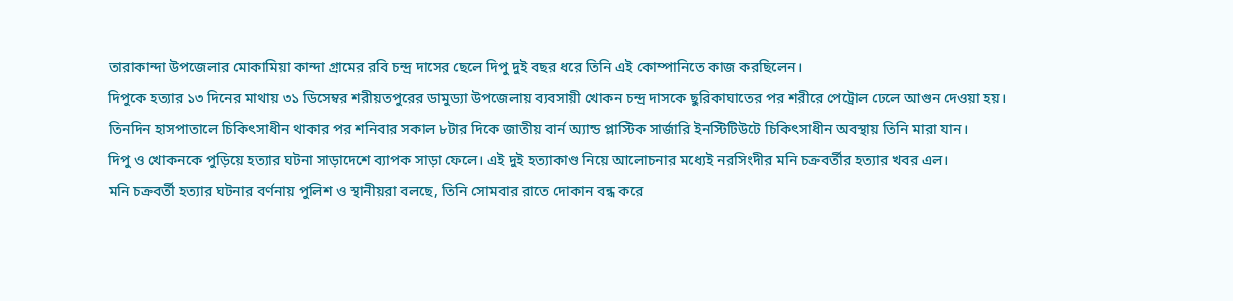তারাকান্দা উপজেলার মোকামিয়া কান্দা গ্রামের রবি চন্দ্র দাসের ছেলে দিপু দুই বছর ধরে তিনি এই কোম্পানিতে কাজ করছিলেন।
দিপুকে হত্যার ১৩ দিনের মাথায় ৩১ ডিসেম্বর শরীয়তপুরের ডামুড্যা উপজেলায় ব্যবসায়ী খোকন চন্দ্র দাসকে ছুরিকাঘাতের পর শরীরে পেট্রোল ঢেলে আগুন দেওয়া হয়।
তিনদিন হাসপাতালে চিকিৎসাধীন থাকার পর শনিবার সকাল ৮টার দিকে জাতীয় বার্ন অ্যান্ড প্লাস্টিক সার্জারি ইনস্টিটিউটে চিকিৎসাধীন অবস্থায় তিনি মারা যান।
দিপু ও খোকনকে পুড়িয়ে হত্যার ঘটনা সাড়াদেশে ব্যাপক সাড়া ফেলে। এই দুই হত্যাকাণ্ড নিয়ে আলোচনার মধ্যেই নরসিংদীর মনি চক্রবর্তীর হত্যার খবর এল।
মনি চক্রবর্তী হত্যার ঘটনার বর্ণনায় পুলিশ ও স্থানীয়রা বলছে, তিনি সোমবার রাতে দোকান বন্ধ করে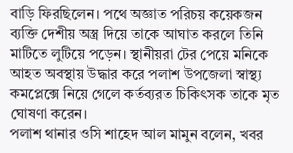বাড়ি ফিরছিলেন। পথে অজ্ঞাত পরিচয় কয়েকজন ব্যক্তি দেশীয় অস্ত্র দিয়ে তাকে আঘাত করলে তিনি মাটিতে লুটিয়ে পড়েন। স্থানীয়রা টের পেয়ে মনিকে আহত অবস্থায় উদ্ধার করে পলাশ উপজেলা স্বাস্থ্য কমপ্লেক্সে নিয়ে গেলে কর্তব্যরত চিকিৎসক তাকে মৃত ঘোষণা করেন।
পলাশ থানার ওসি শাহেদ আল মামুন বলেন, খবর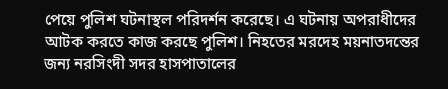পেয়ে পুলিশ ঘটনাস্থল পরিদর্শন করেছে। এ ঘটনায় অপরাধীদের আটক করতে কাজ করছে পুলিশ। নিহতের মরদেহ ময়নাতদন্তের জন্য নরসিংদী সদর হাসপাতালের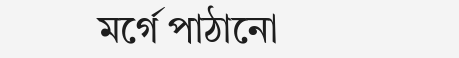মর্গে পাঠানো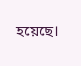হয়েছে।